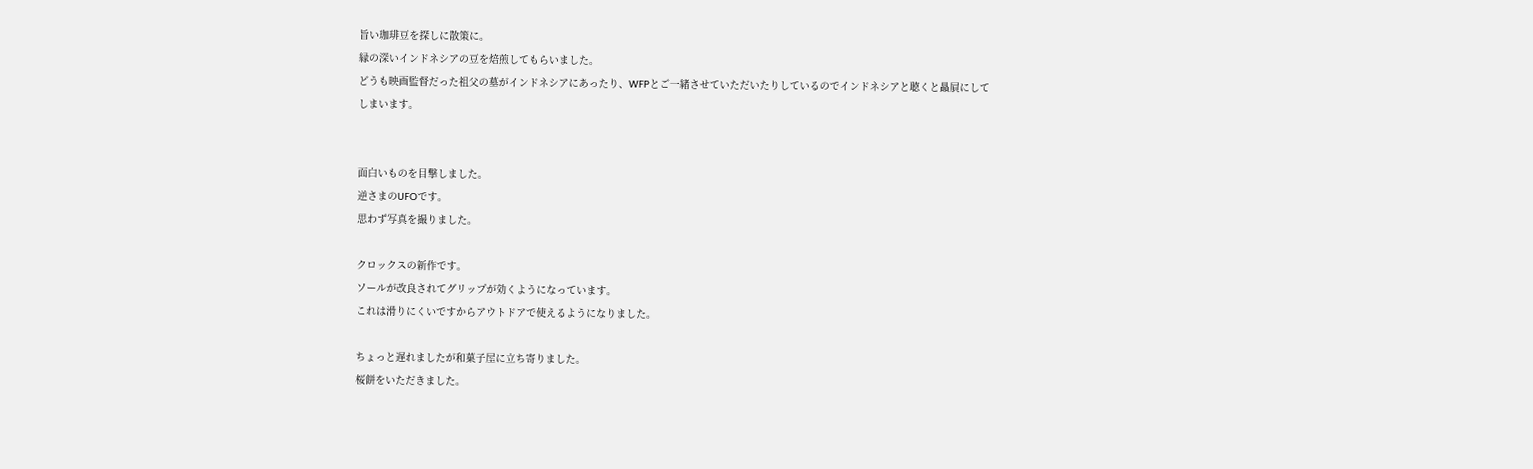旨い珈琲豆を探しに散策に。
縁の深いインドネシアの豆を焙煎してもらいました。
どうも映画監督だった祖父の墓がインドネシアにあったり、WFPとご一緒させていただいたりしているのでインドネシアと聴くと贔屓にしてしまいます。


面白いものを目撃しました。
逆さまのUFOです。
思わず写真を撮りました。

クロックスの新作です。
ソールが改良されてグリップが効くようになっています。
これは滑りにくいですからアウトドアで使えるようになりました。

ちょっと遅れましたが和菓子屋に立ち寄りました。
桜餅をいただきました。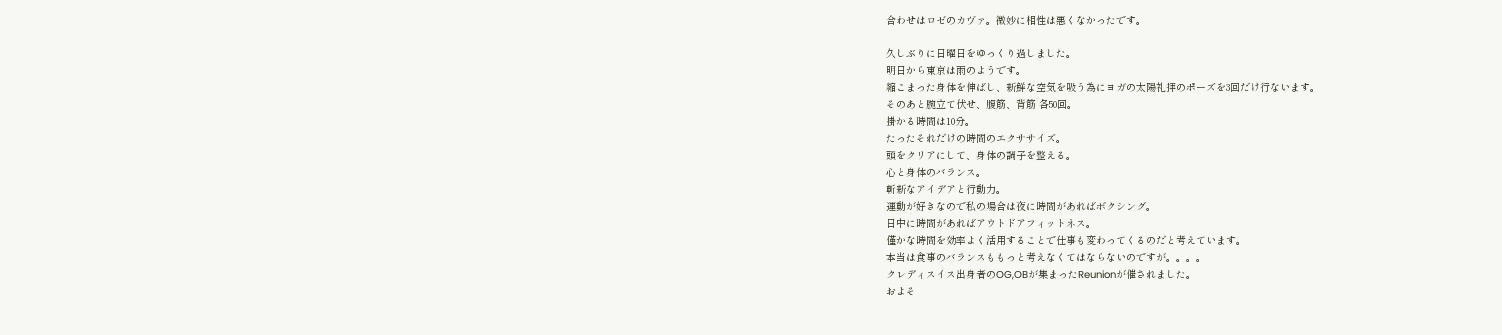合わせはロゼのカヴァ。微妙に相性は悪くなかったです。

久しぶりに日曜日をゆっくり過しました。
明日から東京は雨のようです。
縮こまった身体を伸ばし、新鮮な空気を吸う為にヨガの太陽礼拝のポーズを3回だけ行ないます。
そのあと腕立て伏せ、腹筋、背筋 各50回。
掛かる時間は10分。
たったそれだけの時間のエクササイズ。
頭をクリアにして、身体の調子を整える。
心と身体のバランス。
斬新なアイデアと行動力。
運動が好きなので私の場合は夜に時間があればボクシング。
日中に時間があればアウトドアフィットネス。
僅かな時間を効率よく活用することで仕事も変わってくるのだと考えています。
本当は食事のバランスももっと考えなくてはならないのですが。。。。
クレディスイス出身者のOG,OBが集まったReunionが催されました。
およそ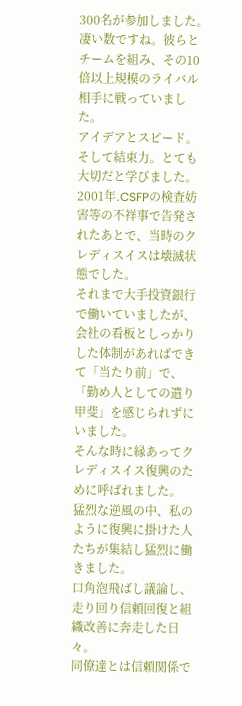300名が参加しました。
凄い数ですね。彼らとチームを組み、その10倍以上規模のライバル相手に戦っていました。
アイデアとスピード。そして結束力。とても大切だと学びました。
2001年.CSFPの検査妨害等の不祥事で告発されたあとで、当時のクレディスイスは壊滅状態でした。
それまで大手投資銀行で働いていましたが、会社の看板としっかりした体制があればできて「当たり前」で、「勤め人としての遣り甲斐」を感じられずにいました。
そんな時に縁あってクレディスイス復興のために呼ばれました。
猛烈な逆風の中、私のように復興に掛けた人たちが集結し猛烈に働きました。
口角泡飛ばし議論し、走り回り信頼回復と組織改善に奔走した日々。
同僚達とは信頼関係で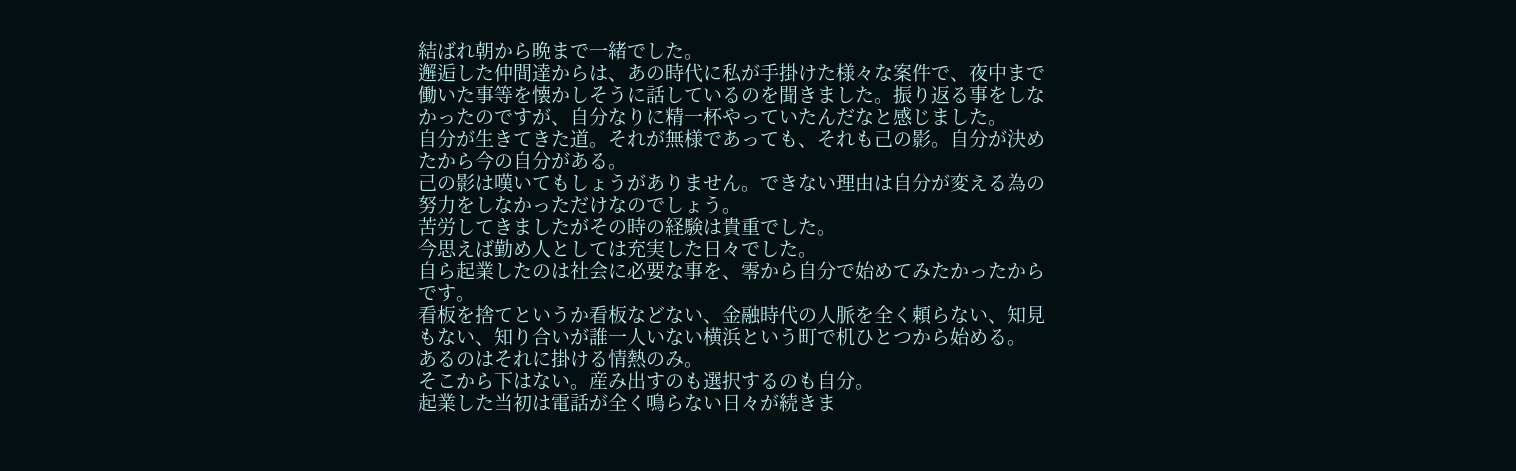結ばれ朝から晩まで一緒でした。
邂逅した仲間達からは、あの時代に私が手掛けた様々な案件で、夜中まで働いた事等を懐かしそうに話しているのを聞きました。振り返る事をしなかったのですが、自分なりに精一杯やっていたんだなと感じました。
自分が生きてきた道。それが無様であっても、それも己の影。自分が決めたから今の自分がある。
己の影は嘆いてもしょうがありません。できない理由は自分が変える為の努力をしなかっただけなのでしょう。
苦労してきましたがその時の経験は貴重でした。
今思えば勤め人としては充実した日々でした。
自ら起業したのは社会に必要な事を、零から自分で始めてみたかったからです。
看板を捨てというか看板などない、金融時代の人脈を全く頼らない、知見もない、知り合いが誰一人いない横浜という町で机ひとつから始める。
あるのはそれに掛ける情熱のみ。
そこから下はない。産み出すのも選択するのも自分。
起業した当初は電話が全く鳴らない日々が続きま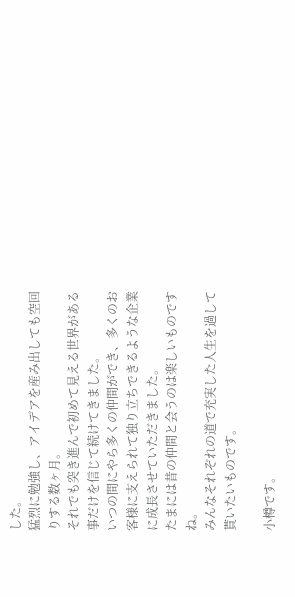した。
猛烈に勉強し、アイデアを産み出しても空回りする数ヶ月。
それでも突き進んで初めて見える世界がある事だけを信じて続けてきました。
いつの間にやら多くの仲間ができ、多くのお客様に支えられて独り立ちできるような企業に成長させていただきました。
たまには昔の仲間と会うのは楽しいものですね。
みんなそれぞれの道で充実した人生を過して貰いたいものです。

小樽です。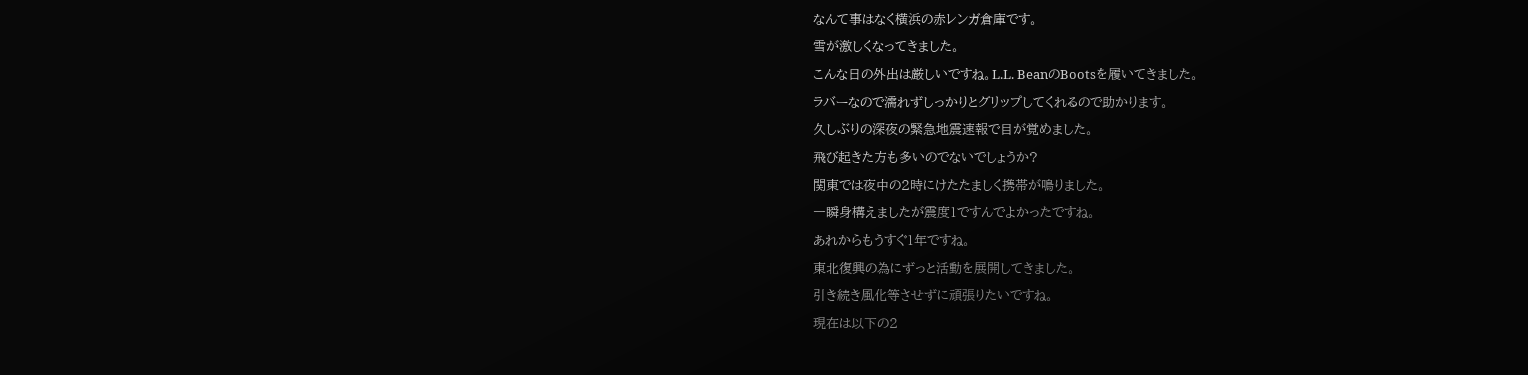なんて事はなく横浜の赤レンガ倉庫です。
雪が激しくなってきました。
こんな日の外出は厳しいですね。L.L. BeanのBootsを履いてきました。
ラバーなので濡れずしっかりとグリップしてくれるので助かります。
久しぶりの深夜の緊急地震速報で目が覚めました。
飛び起きた方も多いのでないでしょうか?
関東では夜中の2時にけたたましく携帯が鳴りました。
一瞬身構えましたが震度1ですんでよかったですね。
あれからもうすぐ1年ですね。
東北復興の為にずっと活動を展開してきました。
引き続き風化等させずに頑張りたいですね。
現在は以下の2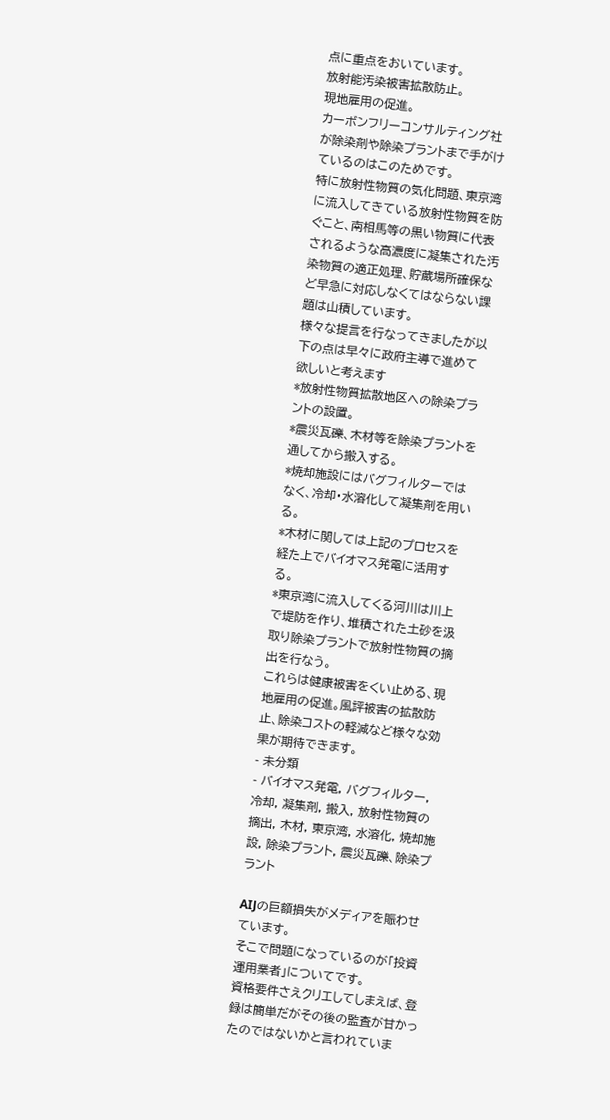点に重点をおいています。
放射能汚染被害拡散防止。
現地雇用の促進。
カーボンフリーコンサルティング社が除染剤や除染プラントまで手がけているのはこのためです。
特に放射性物質の気化問題、東京湾に流入してきている放射性物質を防ぐこと、南相馬等の黒い物質に代表されるような高濃度に凝集された汚染物質の適正処理、貯蔵場所確保など早急に対応しなくてはならない課題は山積しています。
様々な提言を行なってきましたが以下の点は早々に政府主導で進めて欲しいと考えます
*放射性物質拡散地区への除染プラントの設置。
*震災瓦礫、木材等を除染プラントを通してから搬入する。
*焼却施設にはバグフィルターではなく、冷却・水溶化して凝集剤を用いる。
*木材に関しては上記のプロセスを経た上でバイオマス発電に活用する。
*東京湾に流入してくる河川は川上で堤防を作り、堆積された土砂を汲取り除染プラントで放射性物質の摘出を行なう。
これらは健康被害をくい止める、現地雇用の促進。風評被害の拡散防止、除染コストの軽減など様々な効果が期待できます。
- 未分類
- バイオマス発電, バグフィルター, 冷却, 凝集剤, 搬入, 放射性物質の摘出, 木材, 東京湾, 水溶化, 焼却施設, 除染プラント, 震災瓦礫、除染プラント

AIJの巨額損失がメディアを賑わせています。
そこで問題になっているのが「投資運用業者」についてです。
資格要件さえクリエしてしまえば、登録は簡単だがその後の監査が甘かったのではないかと言われていま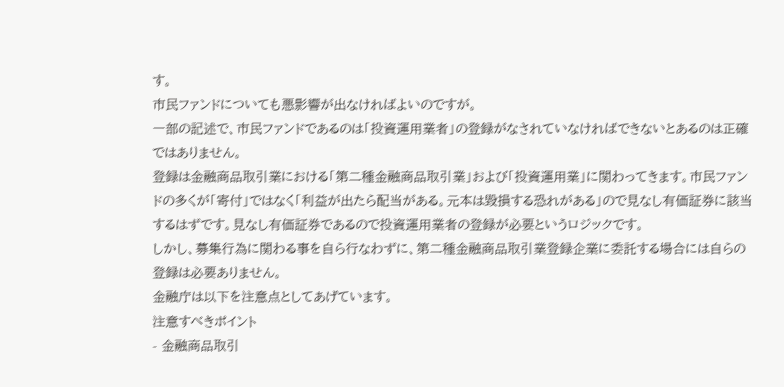す。
市民ファンドについても悪影響が出なければよいのですが。
一部の記述で、市民ファンドであるのは「投資運用業者」の登録がなされていなければできないとあるのは正確ではありません。
登録は金融商品取引業における「第二種金融商品取引業」および「投資運用業」に関わってきます。市民ファンドの多くが「寄付」ではなく「利益が出たら配当がある。元本は毀損する恐れがある」ので見なし有価証券に該当するはずです。見なし有価証券であるので投資運用業者の登録が必要というロジックです。
しかし、募集行為に関わる事を自ら行なわずに、第二種金融商品取引業登録企業に委託する場合には自らの登録は必要ありません。
金融庁は以下を注意点としてあげています。
注意すべきポイント
- 金融商品取引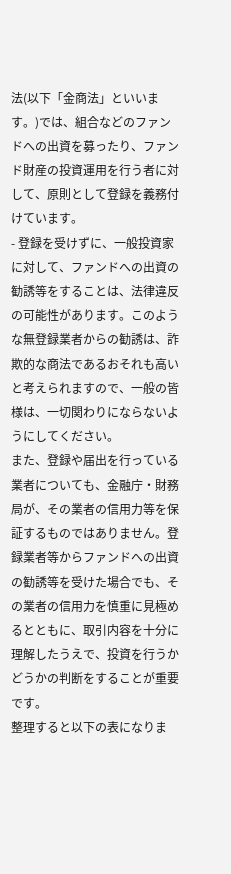法(以下「金商法」といいます。)では、組合などのファンドへの出資を募ったり、ファンド財産の投資運用を行う者に対して、原則として登録を義務付けています。
- 登録を受けずに、一般投資家に対して、ファンドへの出資の勧誘等をすることは、法律違反の可能性があります。このような無登録業者からの勧誘は、詐欺的な商法であるおそれも高いと考えられますので、一般の皆様は、一切関わりにならないようにしてください。
また、登録や届出を行っている業者についても、金融庁・財務局が、その業者の信用力等を保証するものではありません。登録業者等からファンドへの出資の勧誘等を受けた場合でも、その業者の信用力を慎重に見極めるとともに、取引内容を十分に理解したうえで、投資を行うかどうかの判断をすることが重要です。
整理すると以下の表になりま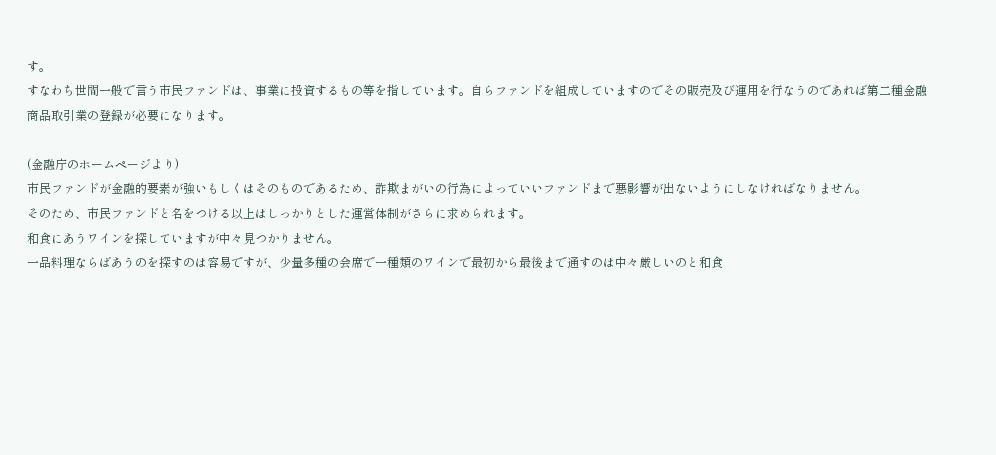す。
すなわち世間一般で言う市民ファンドは、事業に投資するもの等を指しています。自らファンドを組成していますのでその販売及び運用を行なうのであれば第二種金融商品取引業の登録が必要になります。

(金融庁のホームページより)
市民ファンドが金融的要素が強いもしくはそのものであるため、詐欺まがいの行為によっていいファンドまで悪影響が出ないようにしなければなりません。
そのため、市民ファンドと名をつける以上はしっかりとした運営体制がさらに求められます。
和食にあうワインを探していますが中々見つかりません。
一品料理ならばあうのを探すのは容易ですが、少量多種の会席で一種類のワインで最初から最後まで通すのは中々厳しいのと和食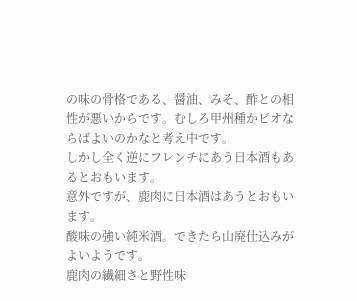の味の骨格である、醤油、みそ、酢との相性が悪いからです。むしろ甲州種かビオならばよいのかなと考え中です。
しかし全く逆にフレンチにあう日本酒もあるとおもいます。
意外ですが、鹿肉に日本酒はあうとおもいます。
酸味の強い純米酒。できたら山廃仕込みがよいようです。
鹿肉の繊細さと野性味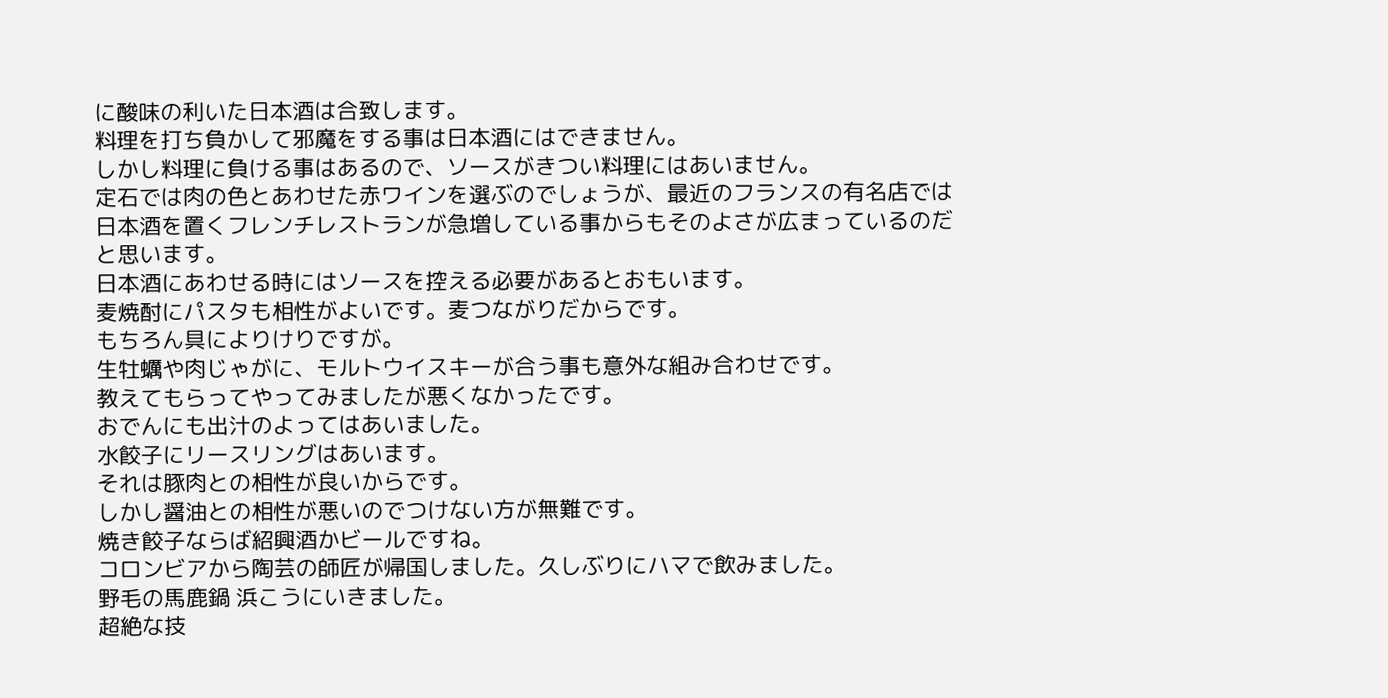に酸味の利いた日本酒は合致します。
料理を打ち負かして邪魔をする事は日本酒にはできません。
しかし料理に負ける事はあるので、ソースがきつい料理にはあいません。
定石では肉の色とあわせた赤ワインを選ぶのでしょうが、最近のフランスの有名店では日本酒を置くフレンチレストランが急増している事からもそのよさが広まっているのだと思います。
日本酒にあわせる時にはソースを控える必要があるとおもいます。
麦焼酎にパスタも相性がよいです。麦つながりだからです。
もちろん具によりけりですが。
生牡蠣や肉じゃがに、モルトウイスキーが合う事も意外な組み合わせです。
教えてもらってやってみましたが悪くなかったです。
おでんにも出汁のよってはあいました。
水餃子にリースリングはあいます。
それは豚肉との相性が良いからです。
しかし醤油との相性が悪いのでつけない方が無難です。
焼き餃子ならば紹興酒かビールですね。
コロンビアから陶芸の師匠が帰国しました。久しぶりにハマで飲みました。
野毛の馬鹿鍋 浜こうにいきました。
超絶な技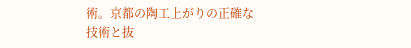術。京都の陶工上がりの正確な技術と抜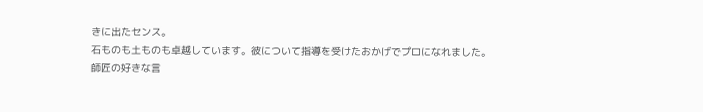きに出たセンス。
石ものも土ものも卓越しています。彼について指導を受けたおかげでプロになれました。
師匠の好きな言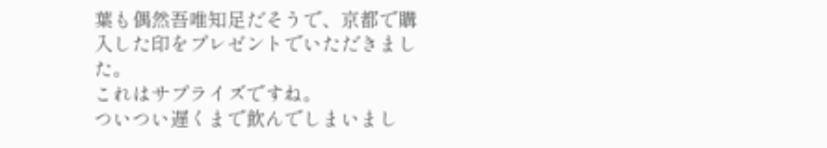葉も偶然吾唯知足だそうで、京都で購入した印をプレゼントでいただきました。
これはサプライズですね。
ついつい遅くまで飲んでしまいまし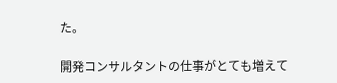た。

開発コンサルタントの仕事がとても増えて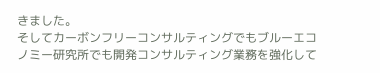きました。
そしてカーボンフリーコンサルティングでもブルーエコノミー研究所でも開発コンサルティング業務を強化して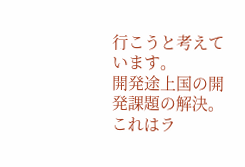行こうと考えています。
開発途上国の開発課題の解決。これはラ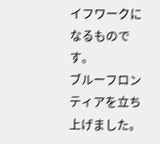イフワークになるものです。
ブルーフロンティアを立ち上げました。